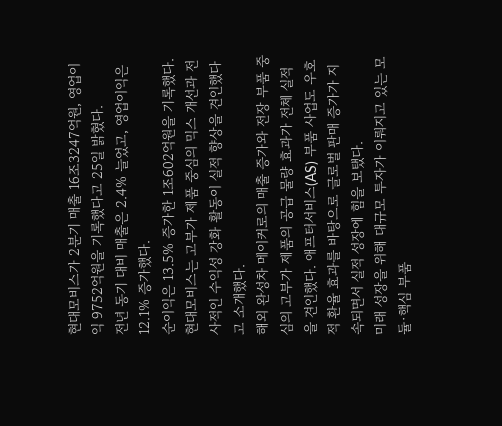현대모비스가 2분기 매출 16조3247억원, 영업이익 9752억원을 기록했다고 25일 밝혔다.
전년 동기 대비 매출은 2.4% 늘었고, 영업이익은 12.1% 증가했다.
순이익은 13.5% 증가한 1조602억원을 기록했다.
현대모비스는 고부가 제품 중심의 믹스 개선과 전사적인 수익성 강화 활동이 실적 향상을 견인했다고 소개했다.
해외 완성차 메이커로의 매출 증가와 전장 부품 중심의 고부가 제품의 공급 물량 효과가 전체 실적을 견인했다. 애프터서비스(AS) 부품 사업도 우호적 환율 효과를 바탕으로 글로벌 판매 증가가 지속되면서 실적 성장에 힘을 보탰다.
미래 성장을 위해 대규모 투자가 이뤄지고 있는 모듈·핵심 부품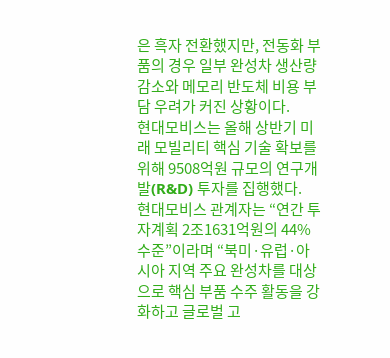은 흑자 전환했지만, 전동화 부품의 경우 일부 완성차 생산량 감소와 메모리 반도체 비용 부담 우려가 커진 상황이다.
현대모비스는 올해 상반기 미래 모빌리티 핵심 기술 확보를 위해 9508억원 규모의 연구개발(R&D) 투자를 집행했다.
현대모비스 관계자는 “연간 투자계획 2조1631억원의 44% 수준”이라며 “북미·유럽·아시아 지역 주요 완성차를 대상으로 핵심 부품 수주 활동을 강화하고 글로벌 고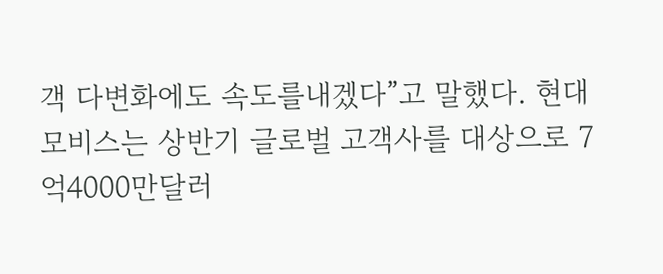객 다변화에도 속도를내겠다”고 말했다. 현대모비스는 상반기 글로벌 고객사를 대상으로 7억4000만달러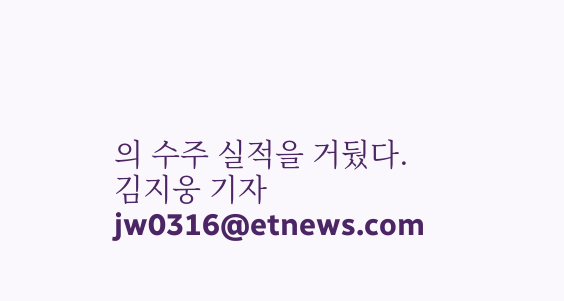의 수주 실적을 거뒀다.
김지웅 기자 jw0316@etnews.com